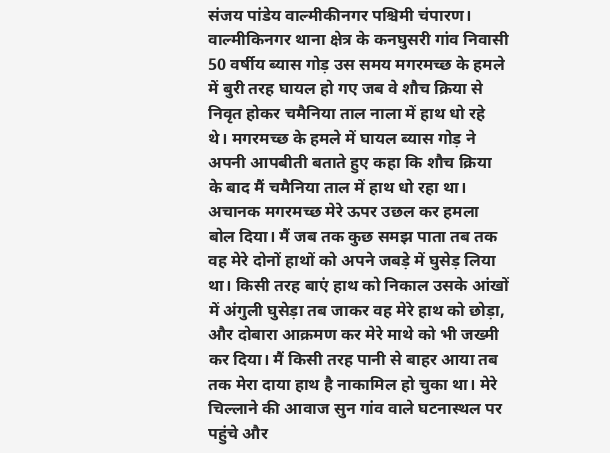संजय पांडेय वाल्मीकीनगर पश्चिमी चंपारण।
वाल्मीकिनगर थाना क्षेत्र के कनघुसरी गांव निवासी 50 वर्षीय ब्यास गोड़ उस समय मगरमच्छ के हमले में बुरी तरह घायल हो गए जब वे शौच क्रिया से निवृत होकर चमैनिया ताल नाला में हाथ धो रहे थे। मगरमच्छ के हमले में घायल ब्यास गोड़ ने अपनी आपबीती बताते हुए कहा कि शौच क्रिया के बाद मैं चमैनिया ताल में हाथ धो रहा था। अचानक मगरमच्छ मेरे ऊपर उछल कर हमला बोल दिया। मैं जब तक कुछ समझ पाता तब तक वह मेरे दोनों हाथों को अपने जबड़े में घुसेड़ लिया था। किसी तरह बाएं हाथ को निकाल उसके आंखों में अंगुली घुसेड़ा तब जाकर वह मेरे हाथ को छोड़ा, और दोबारा आक्रमण कर मेरे माथे को भी जख्मी कर दिया। मैं किसी तरह पानी से बाहर आया तब तक मेरा दाया हाथ है नाकामिल हो चुका था। मेरे चिल्लाने की आवाज सुन गांव वाले घटनास्थल पर पहुंचे और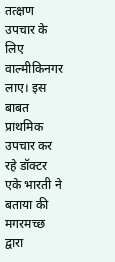तत्क्षण उपचार के लिए वाल्मीकिनगर लाए। इस बाबत प्राथमिक उपचार कर रहे डॉक्टर एके भारती ने बताया की मगरमच्छ द्वारा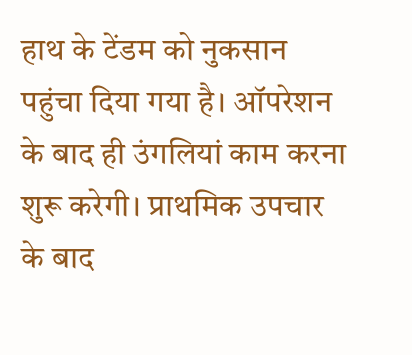हाथ के टेंडम को नुकसान पहुंचा दिया गया है। ऑपरेशन के बाद ही उंगलियां काम करना शुरू करेगी। प्राथमिक उपचार के बाद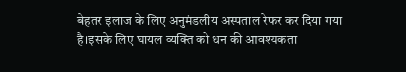बेहतर इलाज के लिए अनुमंडलीय अस्पताल रेफर कर दिया गया है।इसके लिए घायल व्यक्ति को धन की आवश्यकता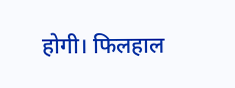होगी। फिलहाल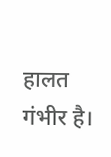हालत गंभीर है।